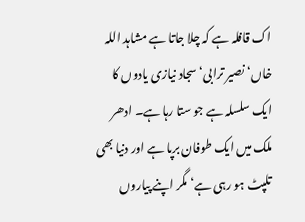اک قافلہ ہے کہ چلا جاتا ہے مشاہد اللہ خاں‘ نصیر ترابی‘ سجاد نیازی یادوں کا ایک سلسلہ ہے جو ستا رہا ہے۔ ادھر ملک میں ایک طوفان برپا ہے اور دنیا بھی تلپٹ ہو رہی ہے‘ مگر اپنے پیاروں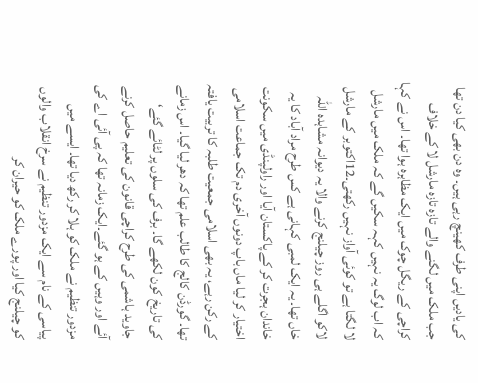کی یادیں اپنی طرف کھینچ رہی ہیں۔ وہ دن بھی کیا دن تھا جب ملک میں لگنے والے تازہ تازہ مارشل لا کے خلاف کراچی کے ریگل چوک میں ایک مظاہرہ ہوا تھا۔ اس نے کہا کہ اب لوگ یہ نہیں کہہ سکیں گے کہ ملک میں مارشل لا لگتا ہے تو کوئی آواز نہیں رکھتی۔12اکتوبر کے مارشل لاکو اگلے ہی روز چیلنج کرنے والا یہ دیوانہ مشاہدہ اللہ خاں تھا۔ یہ ایک لمبی کہانی ہے کس طرح مراد آباد کا یہ خاندان ہجرت کر کے پاکستان آیا اور راولپنڈی میں سکونت اختیار کر لیا ماں باپ دونوں آخری دم تک جماعت اسلامی کے رکن رہے، یہ بھی اسلامی جمعیت طلبہ کا تربیت یافتہ تھا۔ گورڈن کالج کا طالب علم تھا کہ دھر لیا گیا۔ اس زمانے کی تاریخ کون لکھے گا۔ برف کی سلوں پر لٹائے گئے‘ جاوید ہاشمی کی طرح کراچی قانون کی تعلیم حاصل کرنے آئے اور وہیں کے ہو گئے۔ایک زمانہ تھا کہ پی آئی اے کی مزدور تنظیم نے ملک کو ہلا کر رکھ دیا تھا۔ ایسے میں پیاسی کے نام سے ایک مزدور تنظیم نے سرخ انقلاب والوں کو چیلنج کیا اور پورے ملک کو حیران کر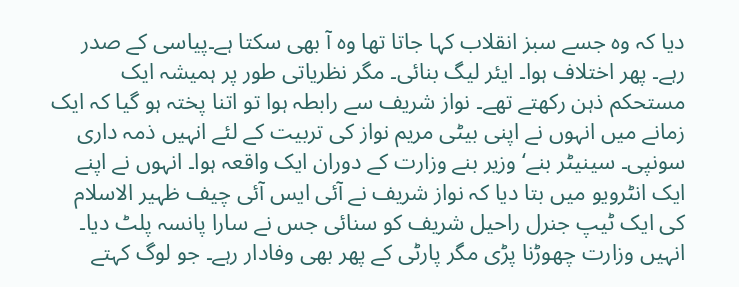دیا کہ وہ جسے سبز انقلاب کہا جاتا تھا وہ آ بھی سکتا ہے۔پیاسی کے صدر رہے۔ پھر اختلاف ہوا۔ ایئر لیگ بنائی۔ مگر نظریاتی طور پر ہمیشہ ایک مستحکم ذہن رکھتے تھے۔ نواز شریف سے رابطہ ہوا تو اتنا پختہ ہو گیا کہ ایک زمانے میں انہوں نے اپنی بیٹی مریم نواز کی تربیت کے لئے انہیں ذمہ داری سونپی۔ سینیٹر بنے‘ وزیر بنے وزارت کے دوران ایک واقعہ ہوا۔ انہوں نے اپنے ایک انٹرویو میں بتا دیا کہ نواز شریف نے آئی ایس آئی چیف ظہیر الاسلام کی ایک ٹیپ جنرل راحیل شریف کو سنائی جس نے سارا پانسہ پلٹ دیا۔ انہیں وزارت چھوڑنا پڑی مگر پارٹی کے پھر بھی وفادار رہے۔ جو لوگ کہتے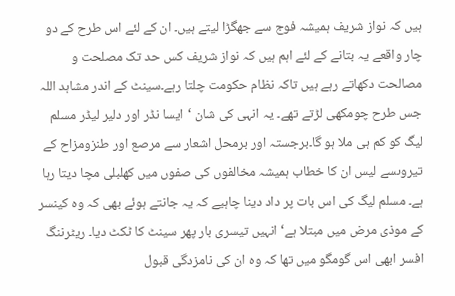ہیں کہ نواز شریف ہمیشہ فوج سے جھگڑا لیتے ہیں۔ ان کے لئے اس طرح کے دو چار واقعے یہ بتانے کے لئے اہم ہیں کہ نواز شریف کس حد تک مصلحت و مصالحت دکھاتے رہے ہیں تاکہ نظام حکومت چلتا رہے۔سینٹ کے اندر مشاہد اللہ جس طرح چومکھی لڑتے تھے۔ یہ انہی کی شان ‘ایسا نڈر اور دلیر لیڈر مسلم لیگ کو کم ہی ملا ہو گا۔برجستہ اور برمحل اشعار سے مرصع اور طنزومزاح کے تیروںسے لیس ان کا خطاب ہمیشہ مخالفوں کی صفوں میں کھلبلی مچا دیتا رہا ہے۔ مسلم لیگ کی اس بات پر داد دینا چاہیے کہ یہ جانتے ہوئے بھی کہ وہ کینسر کے موذی مرض میں مبتلا ہے‘ انہیں تیسری بار پھر سینٹ کا ٹکٹ دیا۔ ریٹرننگ افسر ابھی اس گومگو میں تھا کہ وہ ان کی نامزدگی قبول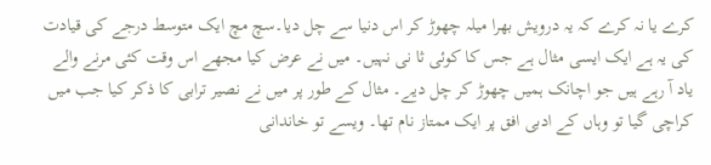کرے یا نہ کرے کہ یہ درویش بھرا میلہ چھوڑ کر اس دنیا سے چل دیا۔سچ مچ ایک متوسط درجے کی قیادت کی یہ ہے ایک ایسی مثال ہے جس کا کوئی ثا نی نہیں۔ میں نے عرض کیا مجھے اس وقت کئی مرنے والے یاد آ رہے ہیں جو اچانک ہمیں چھوڑ کر چل دیے۔ مثال کے طور پر میں نے نصیر ترابی کا ذکر کیا جب میں کراچی گیا تو وہاں کے ادبی افق پر ایک ممتاز نام تھا۔ ویسے تو خاندانی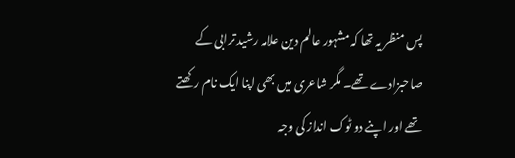پس منظر یہ تھا کہ مشہور عالم دین علامہ رشید ترابی کے صاحبزادے تھے۔ مگر شاعری میں بھی اپنا ایک نام رکھتے تھے اور اپنے دو ٹوک انداز کی وجہ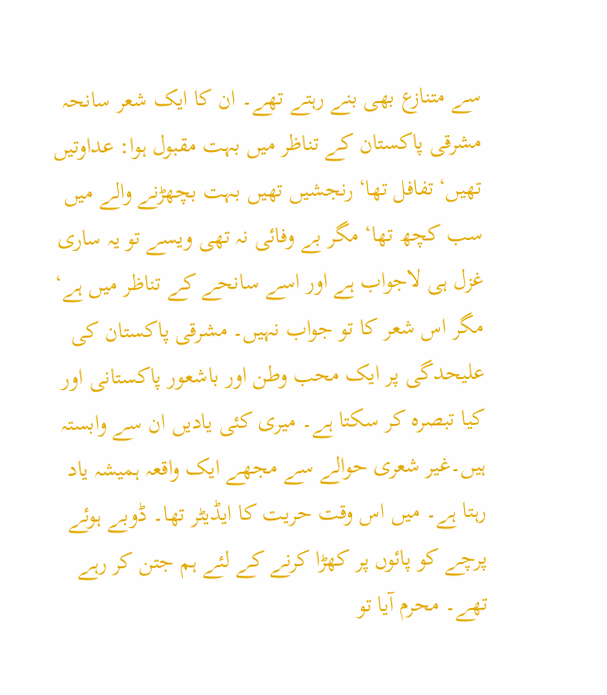سے متنازع بھی بنے رہتے تھے۔ ان کا ایک شعر سانحہ مشرقی پاکستان کے تناظر میں بہت مقبول ہوا: عداوتیں تھیں‘تفافل تھا‘ رنجشیں تھیں بہت بچھڑنے والے میں سب کچھ تھا‘ مگر بے وفائی نہ تھی ویسے تو یہ ساری غزل ہی لاجواب ہے اور اسے سانحے کے تناظر میں ہے‘ مگر اس شعر کا تو جواب نہیں۔ مشرقی پاکستان کی علیحدگی پر ایک محب وطن اور باشعور پاکستانی اور کیا تبصرہ کر سکتا ہے۔ میری کئی یادیں ان سے وابستہ ہیں۔غیر شعری حوالے سے مجھے ایک واقعہ ہمیشہ یاد رہتا ہے۔ میں اس وقت حریت کا ایڈیٹر تھا۔ ڈوبے ہوئے پرچے کو پائوں پر کھڑا کرنے کے لئے ہم جتن کر رہے تھے۔ محرم آیا تو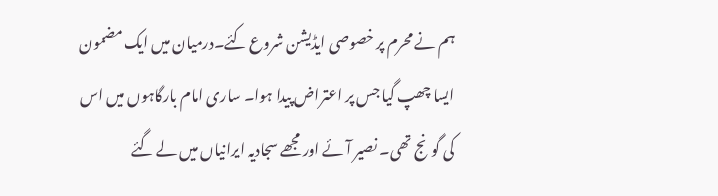ہم نے محرم پر خصوصی ایڈیشن شروع کئے۔درمیان میں ایک مضمون ایسا چھپ گیا جس پر اعتراض پیدا ہوا۔ ساری امام بارگاہوں میں اس کی گونج تھی۔ نصیر آئے اور مجھے سجادیہ ایرانیاں میں لے گئے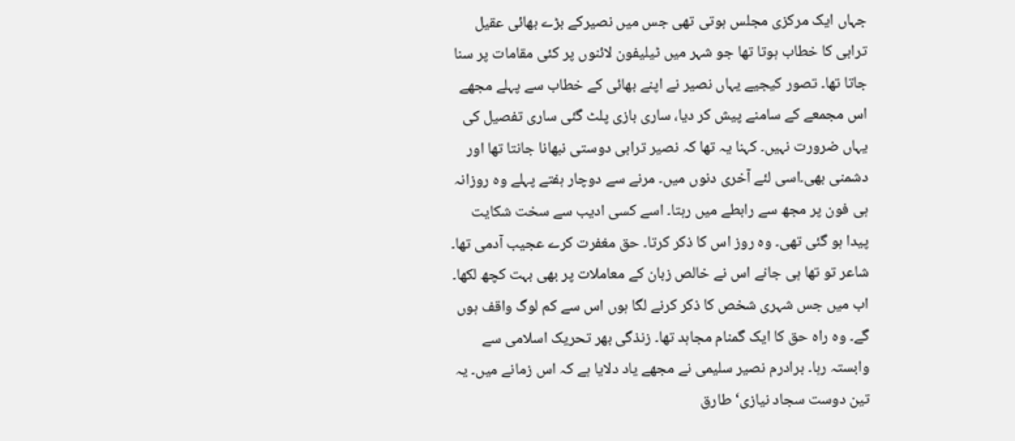جہاں ایک مرکزی مجلس ہوتی تھی جس میں نصیرکے بڑے بھائی عقیل ترابی کا خطاب ہوتا تھا جو شہر میں ٹیلیفون لائنوں پر کئی مقامات پر سنا جاتا تھا۔ تصور کیجیے یہاں نصیر نے اپنے بھائی کے خطاب سے پہلے مجھے اس مجمعے کے سامنے پیش کر دیا، ساری بازی پلٹ گئی ساری تفصیل کی یہاں ضرورت نہیں۔ کہنا یہ تھا کہ نصیر ترابی دوستی نبھانا جانتا تھا اور دشمنی بھی۔اسی لئے آخری دنوں میں۔ مرنے سے دوچار ہفتے پہلے وہ روزانہ ہی فون پر مجھ سے رابطے میں رہتا۔ اسے کسی ادیب سے سخت شکایت پیدا ہو گئی تھی۔ وہ روز اس کا ذکر کرتا۔ حق مغفرت کرے عجیب آدمی تھا۔ شاعر تو تھا ہی جانے اس نے خالص زبان کے معاملات پر بھی بہت کچھ لکھا۔ اب میں جس شہری شخص کا ذکر کرنے لگا ہوں اس سے کم لوگ واقف ہوں گے۔ وہ راہ حق کا ایک گمنام مجاہد تھا۔ زنذگی بھر تحریک اسلامی سے وابستہ رہا۔ برادرم نصیر سلیمی نے مجھے یاد دلایا ہے کہ اس زمانے میں۔ یہ تین دوست سجاد نیازی‘ طارق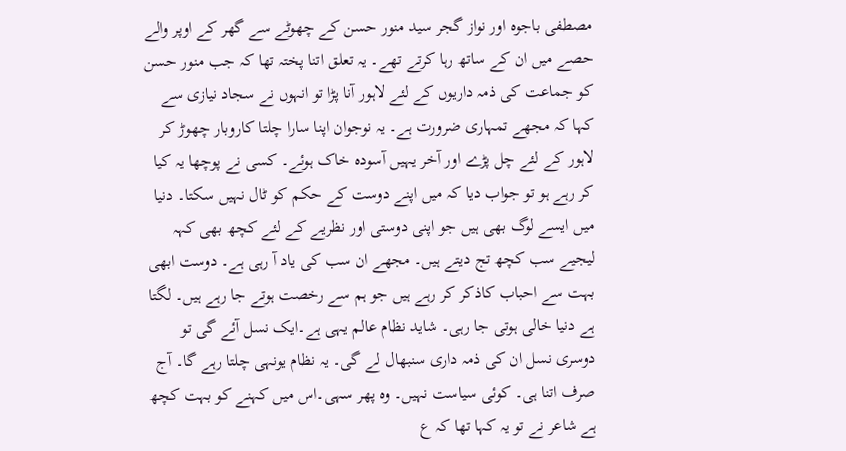مصطفی باجوہ اور نواز گجر سید منور حسن کے چھوٹے سے گھر کے اوپر والے حصے میں ان کے ساتھ رہا کرتے تھے۔ یہ تعلق اتنا پختہ تھا کہ جب منور حسن کو جماعت کی ذمہ داریوں کے لئے لاہور آنا پڑا تو انہوں نے سجاد نیازی سے کہا کہ مجھے تمہاری ضرورت ہے۔ یہ نوجوان اپنا سارا چلتا کاروبار چھوڑ کر لاہور کے لئے چل پڑے اور آخر یہیں آسودہ خاک ہوئے۔ کسی نے پوچھا یہ کیا کر رہے ہو تو جواب دیا کہ میں اپنے دوست کے حکم کو ٹال نہیں سکتا۔ دنیا میں ایسے لوگ بھی ہیں جو اپنی دوستی اور نظریے کے لئے کچھ بھی کہہ لیجیے سب کچھ تج دیتے ہیں۔ مجھے ان سب کی یاد آ رہی ہے۔ دوست ابھی بہت سے احباب کاذکر کر رہے ہیں جو ہم سے رخصت ہوتے جا رہے ہیں۔ لگتا ہے دنیا خالی ہوتی جا رہی۔ شاید نظام عالم یہی ہے۔ایک نسل آئے گی تو دوسری نسل ان کی ذمہ داری سنبھال لے گی۔ یہ نظام یونہی چلتا رہے گا۔ آج صرف اتنا ہی۔ کوئی سیاست نہیں۔ وہ پھر سہی۔اس میں کہنے کو بہت کچھ ہے شاعر نے تو یہ کہا تھا کہ ع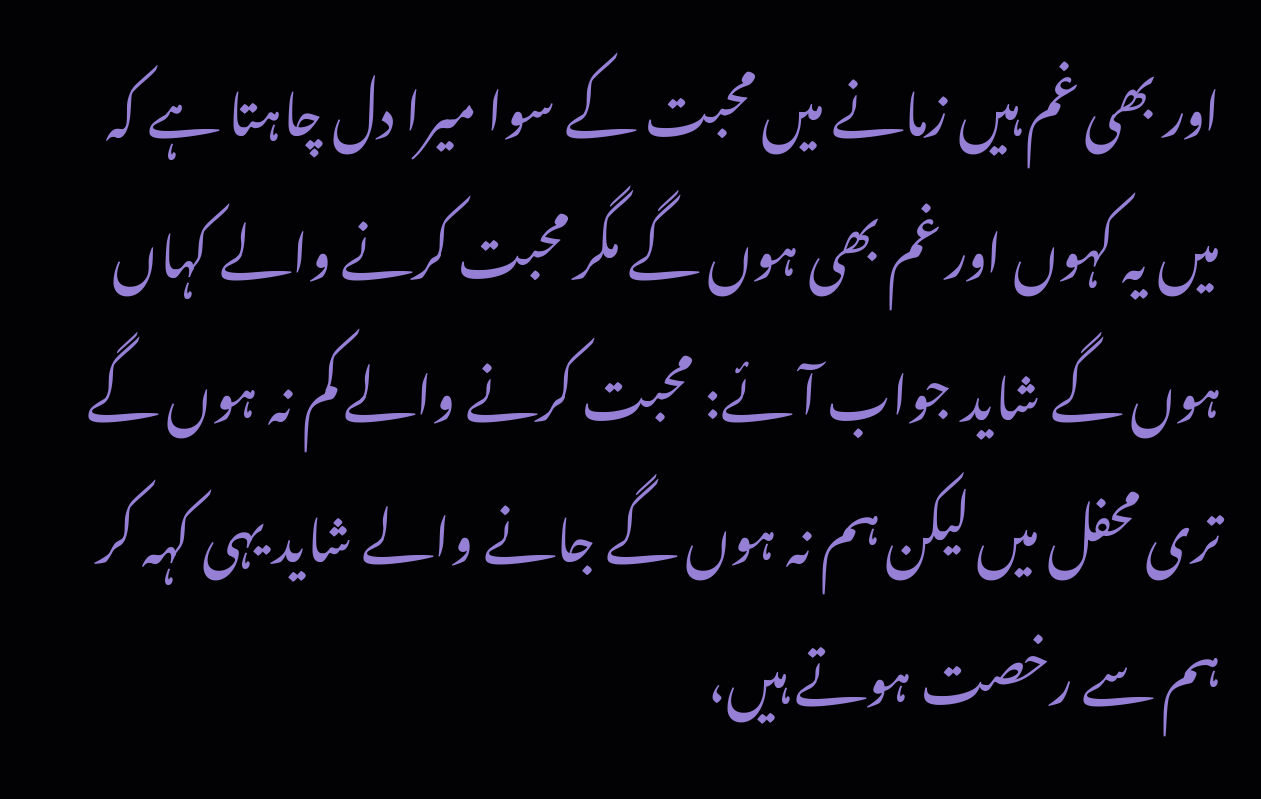اور بھی غم ہیں زمانے میں محبت کے سوا میرا دل چاہتا ہے کہ میں یہ کہوں اور غم بھی ہوں گے مگر محبت کرنے والے کہاں ہوں گے شاید جواب آئے: محبت کرنے والے کم نہ ہوں گے تری محفل میں لیکن ہم نہ ہوں گے جانے والے شاید یہی کہہ کر ہم سے رخصت ہوتے ہیں،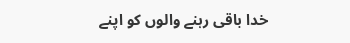خدا باقی رہنے والوں کو اپنے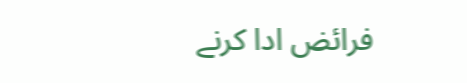فرائض ادا کرنے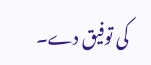کی توفیق دے۔